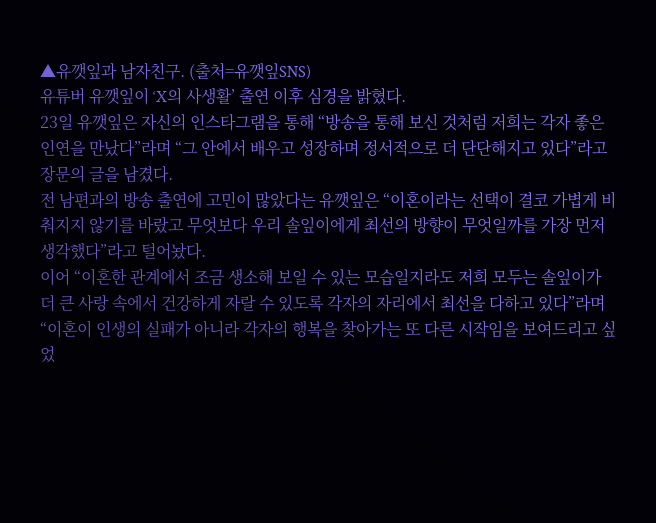▲유깻잎과 남자친구. (출처=유깻잎SNS)
유튜버 유깻잎이 ‘X의 사생활’ 출연 이후 심경을 밝혔다.
23일 유깻잎은 자신의 인스타그램을 통해 “방송을 통해 보신 것처럼 저희는 각자 좋은 인연을 만났다”라며 “그 안에서 배우고 성장하며 정서적으로 더 단단해지고 있다”라고 장문의 글을 남겼다.
전 남편과의 방송 출연에 고민이 많았다는 유깻잎은 “이혼이라는 선택이 결코 가볍게 비춰지지 않기를 바랐고 무엇보다 우리 솔잎이에게 최선의 방향이 무엇일까를 가장 먼저 생각했다”라고 털어놨다.
이어 “이혼한 관계에서 조금 생소해 보일 수 있는 모습일지라도 저희 모두는 솔잎이가 더 큰 사랑 속에서 건강하게 자랄 수 있도록 각자의 자리에서 최선을 다하고 있다”라며 “이혼이 인생의 실패가 아니라 각자의 행복을 찾아가는 또 다른 시작임을 보여드리고 싶었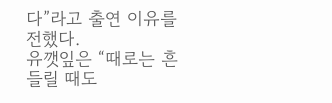다”라고 출연 이유를 전했다.
유깻잎은 “때로는 흔들릴 때도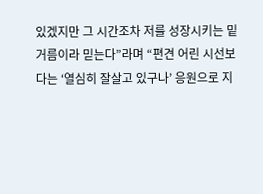있겠지만 그 시간조차 저를 성장시키는 밑거름이라 믿는다”라며 “편견 어린 시선보다는 ‘열심히 잘살고 있구나’ 응원으로 지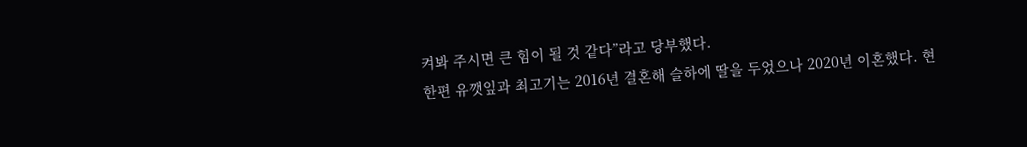켜봐 주시면 큰 힘이 될 것 같다”라고 당부했다.
한편 유깻잎과 최고기는 2016년 결혼해 슬하에 딸을 두었으나 2020년 이혼했다. 현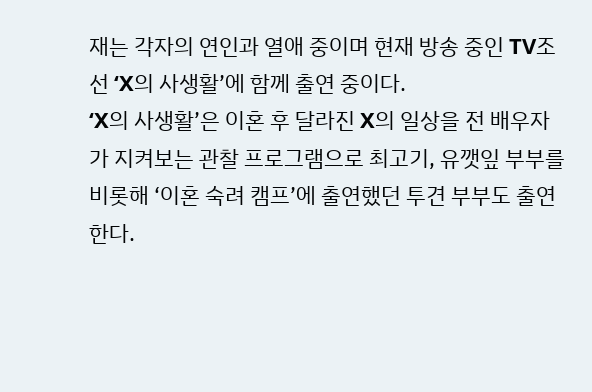재는 각자의 연인과 열애 중이며 현재 방송 중인 TV조선 ‘X의 사생활’에 함께 출연 중이다.
‘X의 사생활’은 이혼 후 달라진 X의 일상을 전 배우자가 지켜보는 관찰 프로그램으로 최고기, 유깻잎 부부를 비롯해 ‘이혼 숙려 캠프’에 출연했던 투견 부부도 출연한다.